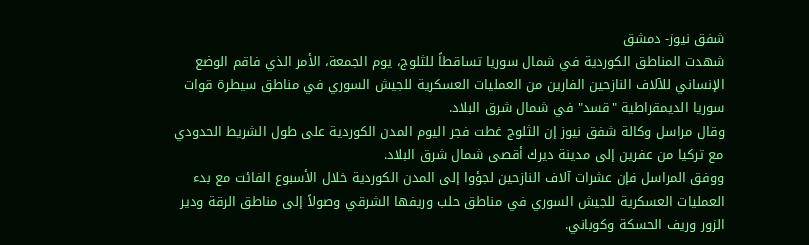شفق نيوز- دمشق
شهدت المناطق الكوردية في شمال سوريا تساقطاً للثلوج، يوم الجمعة، الأمر الذي فاقم الوضع الإنساني للآلاف النازحين الفارين من العمليات العسكرية للجيش السوري في مناطق سيطرة قوات سوريا الديمقراطية "قسد" في شمال شرق البلاد.
وقال مراسل وكالة شفق نيوز إن الثلوج غطت فجر اليوم المدن الكوردية على طول الشريط الحدودي مع تركيا من عفرين إلى مدينة ديرك أقصى شمال شرق البلاد.
ووفق المراسل فإن عشرات آلاف النازحين لجؤوا إلى المدن الكوردية خلال الأسبوع الفائت مع بدء العمليات العسكرية للجيش السوري في مناطق حلب وريفها الشرقي وصولاً إلى مناطق الرقة ودير الزور وريف الحسكة وكوباني.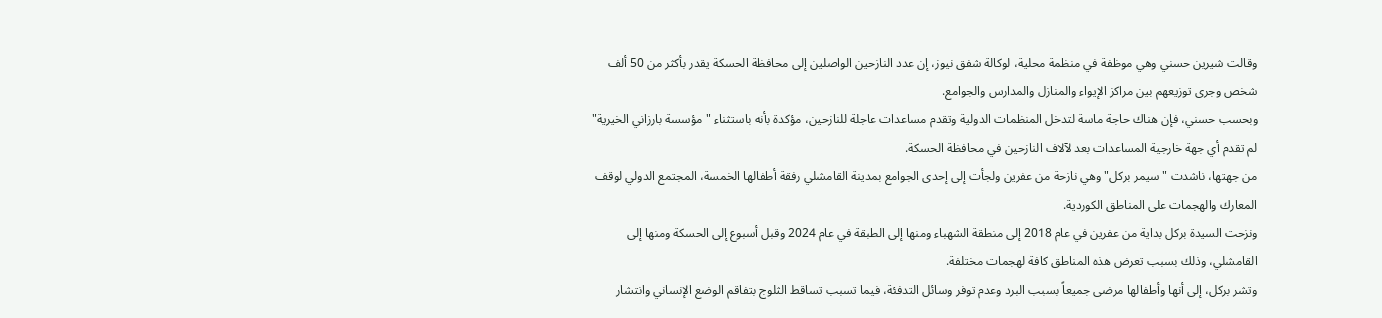وقالت شيرين حسني وهي موظفة في منظمة محلية، لوكالة شفق نيوز، إن عدد النازحين الواصلين إلى محافظة الحسكة يقدر بأكثر من 50 ألف شخص وجرى توزيعهم بين مراكز الإيواء والمنازل والمدارس والجوامع.
وبحسب حسني، فإن هناك حاجة ماسة لتدخل المنظمات الدولية وتقدم مساعدات عاجلة للنازحين، مؤكدة بأنه باستثناء "مؤسسة بارزاني الخيرية" لم تقدم أي جهة خارجية المساعدات بعد لآلاف النازحين في محافظة الحسكة.
من جهتها، ناشدت "سيمر بركل" وهي نازحة من عفرين ولجأت إلى إحدى الجوامع بمدينة القامشلي رفقة أطفالها الخمسة، المجتمع الدولي لوقف المعارك والهجمات على المناطق الكوردية.
ونزحت السيدة بركل بداية من عفرين في عام 2018 إلى منطقة الشهباء ومنها إلى الطبقة في عام 2024 وقبل أسبوع إلى الحسكة ومنها إلى القامشلي، وذلك بسبب تعرض هذه المناطق كافة لهجمات مختلفة.
وتشر بركل، إلى أنها وأطفالها مرضى جميعاً بسبب البرد وعدم توفر وسائل التدفئة، فيما تسبب تساقط الثلوج بتفاقم الوضع الإنساني وانتشار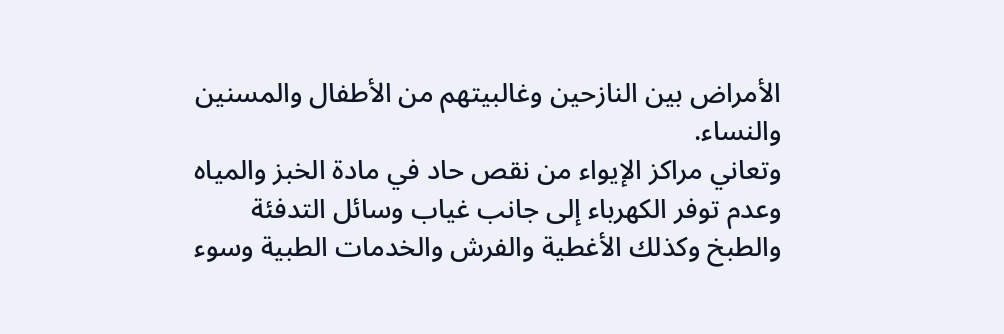الأمراض بين النازحين وغالبيتهم من الأطفال والمسنين والنساء.
وتعاني مراكز الإيواء من نقص حاد في مادة الخبز والمياه وعدم توفر الكهرباء إلى جانب غياب وسائل التدفئة والطبخ وكذلك الأغطية والفرش والخدمات الطبية وسوء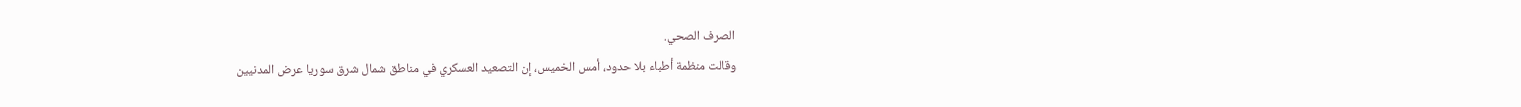الصرف الصحي.
وقالت منظمة أطباء بلا حدود، أمس الخميس، إن التصعيد العسكري في مناطق شمال شرق سوريا عرض المدنيين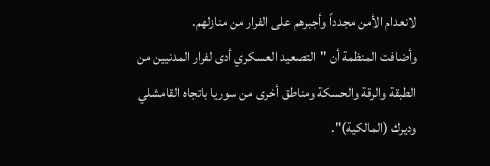لانعدام الأمن مجدداً وأجبرهم على الفرار من منازلهم.
وأضافت المنظمة أن "التصعيد العسكري أدى لفرار المدنيين من الطبقة والرقة والحسكة ومناطق أخرى من سوريا باتجاه القامشلي وديرك (المالكية)".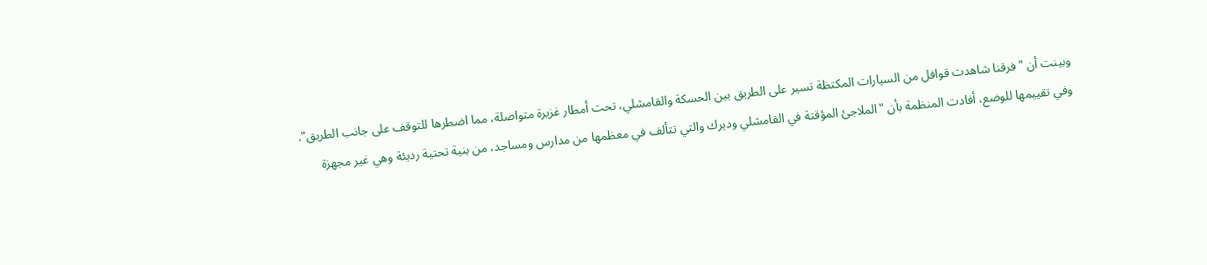وبينت أن "فرقنا شاهدت قوافل من السيارات المكتظة تسير على الطريق بين الحسكة والقامشلي، تحت أمطار غزيرة متواصلة، مما اضطرها للتوقف على جانب الطريق".
وفي تقييمها للوضع، أفادت المنظمة بأن "الملاجئ المؤقتة في القامشلي وديرك والتي تتألف في معظمها من مدارس ومساجد، من بنية تحتية رديئة وهي غير مجهزة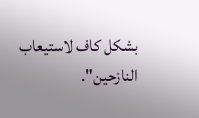بشكل كاف لاستيعاب النازحين".